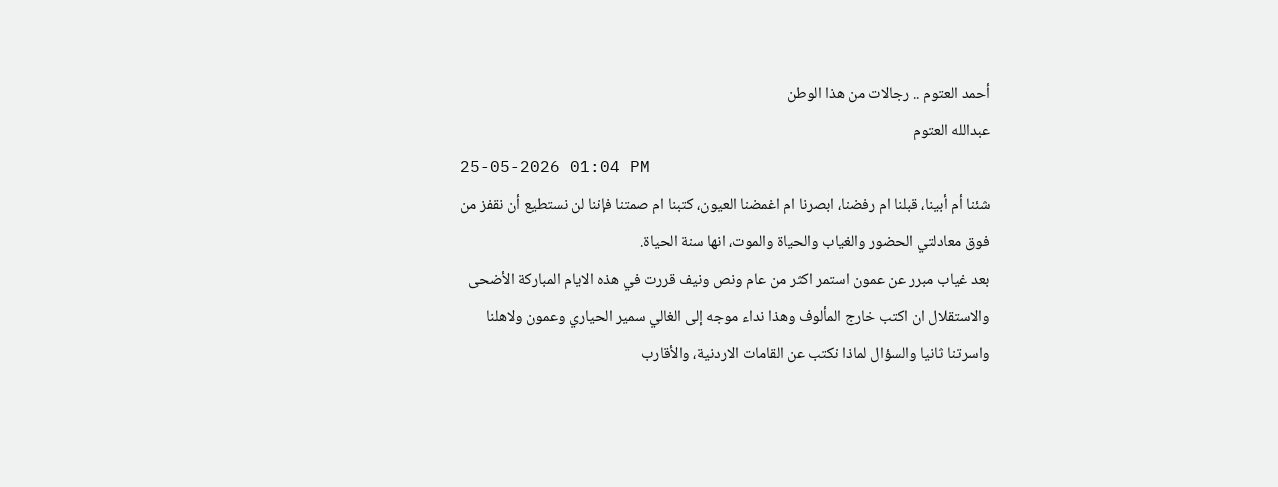أحمد العتوم .. رجالات من هذا الوطن
عبدالله العتوم
25-05-2026 01:04 PM
شئنا أم أبينا، قبلنا ام رفضنا، ابصرنا ام اغمضنا العيون، كتبنا ام صمتنا فإننا لن نستطيع أن نقفز من فوق معادلتي الحضور والغياب والحياة والموت، انها سنة الحياة.
بعد غياب مبرر عن عمون استمر اكثر من عام ونص ونيف قررت في هذه الايام المباركة الأضحى والاستقلال ان اكتب خارج المألوف وهذا نداء موجه إلى الغالي سمير الحياري وعمون ولاهلنا واسرتنا ثانيا والسؤال لماذا نكتب عن القامات الاردنية، والأقارب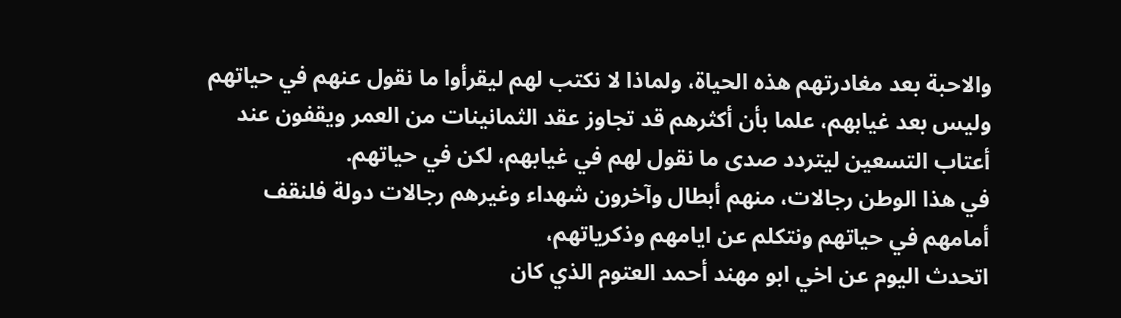والاحبة بعد مغادرتهم هذه الحياة، ولماذا لا نكتب لهم ليقرأوا ما نقول عنهم في حياتهم وليس بعد غيابهم، علما بأن أكثرهم قد تجاوز عقد الثمانينات من العمر ويقفون عند أعتاب التسعين ليتردد صدى ما نقول لهم في غيابهم، لكن في حياتهم.
في هذا الوطن رجالات، منهم أبطال وآخرون شهداء وغيرهم رجالات دولة فلنقف أمامهم في حياتهم ونتكلم عن ايامهم وذكرياتهم،
اتحدث اليوم عن اخي ابو مهند أحمد العتوم الذي كان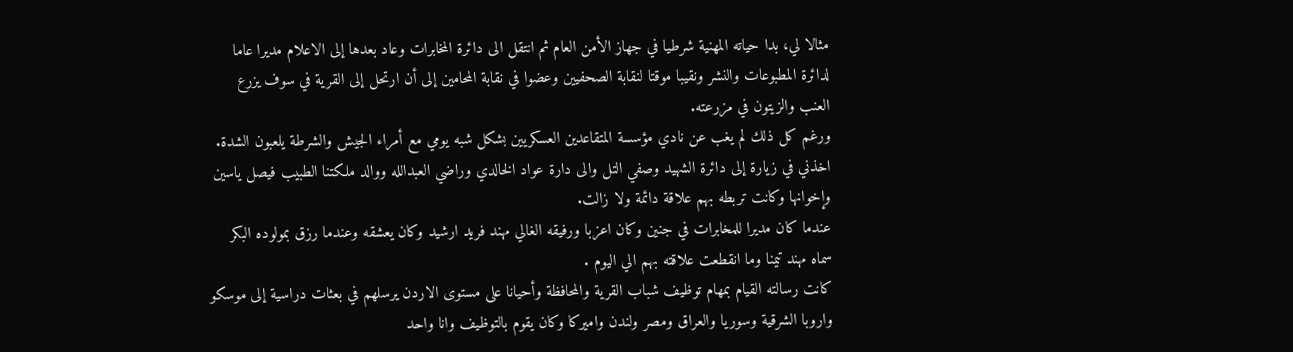مثالا لي، بدا حياته المهنية شرطيا في جهاز الأمن العام ثم انتقل الى دائرة المخابرات وعاد بعدها إلى الاعلام مديرا عاما لدائرة المطبوعات والنشر ونقيبا موقتا لنقابة الصحفيين وعضوا في نقابة المحامين إلى أن ارتحل إلى القرية في سوف يزرع العنب والزيتون في مزرعته.
ورغم كل ذلك لم يغب عن نادي مؤسسة المتقاعدين العسكريين بشكل شبه يومي مع أمراء الجيش والشرطة يلعبون الشدة.
اخذني في زيارة إلى دائرة الشهيد وصفي التل والى دارة عواد الخالدي وراضي العبدالله ووالد ملكتنا الطبيب فيصل ياسين وإخوانها وكانت تربطه بهم علاقة دائمة ولا زالت.
عندما كان مديرا للمخابرات في جنين وكان اعزبا ورفيقه الغالي مهند فريد ارشيد وكان يعشقه وعندما رزق بمولوده البكر سماه مهند تيمنا وما انقطعت علاقته بهم الي اليوم .
كانت رسالته القيام بمهام توظيف شباب القرية والمحافظة وأحيانا على مستوى الاردن يرسلهم في بعثات دراسية إلى موسكو واروبا الشرقية وسوريا والعراق ومصر ولندن واميركا وكان يقوم بالتوظيف وانا واحد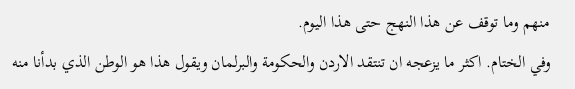منهم وما توقف عن هذا النهج حتى هذا اليوم.
وفي الختام. اكثر ما يزعجه ان تنتقد الاردن والحكومة والبرلمان ويقول هذا هو الوطن الذي بدأنا منه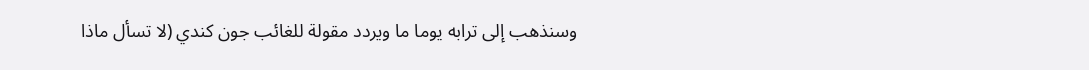وسنذهب إلى ترابه يوما ما ويردد مقولة للغائب جون كندي (لا تسأل ماذا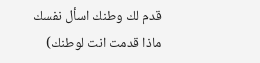قدم لك وطنك اسأل نفسك ماذا قدمت انت لوطنك)